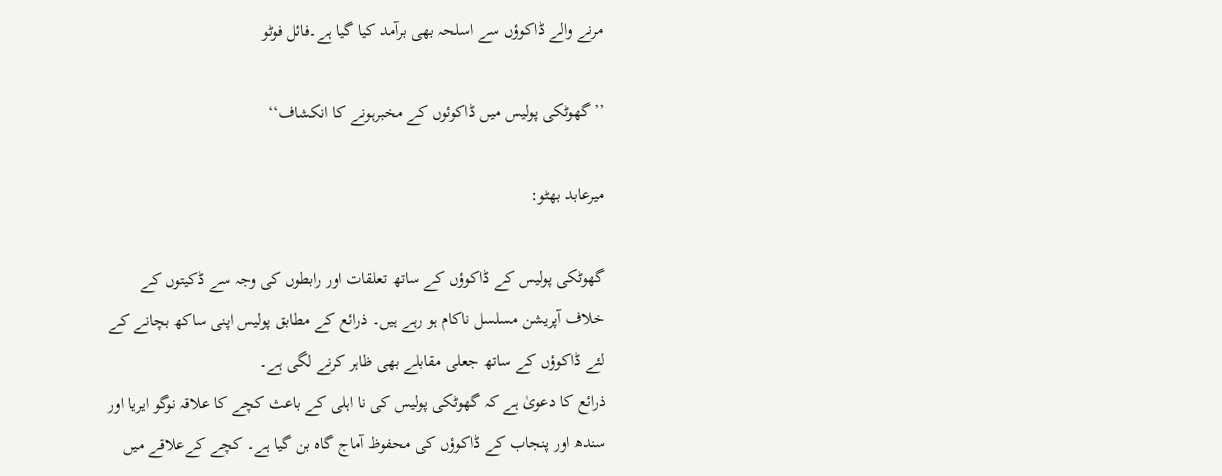مرنے والے ڈاکوؤں سے اسلحہ بھی برآمد کیا گیا ہے۔فائل فوٹو

’’گھوٹکی پولیس میں ڈاکوئوں کے مخبرہونے کا انکشاف‘‘

میرعابد بھٹو:

گھوٹکی پولیس کے ڈاکوؤں کے ساتھ تعلقات اور رابطوں کی وجہ سے ڈکیتوں کے خلاف آپریشن مسلسل ناکام ہو رہے ہیں۔ ذرائع کے مطابق پولیس اپنی ساکھ بچانے کے لئے ڈاکوؤں کے ساتھ جعلی مقابلے بھی ظاہر کرنے لگی ہے۔
ذرائع کا دعویٰ ہے کہ گھوٹکی پولیس کی نا اہلی کے باعث کچے کا علاقہ نوگو ایریا اور سندھ اور پنجاب کے ڈاکوؤں کی محفوظ آماج گاہ بن گیا ہے۔ کچے کےعلاقے میں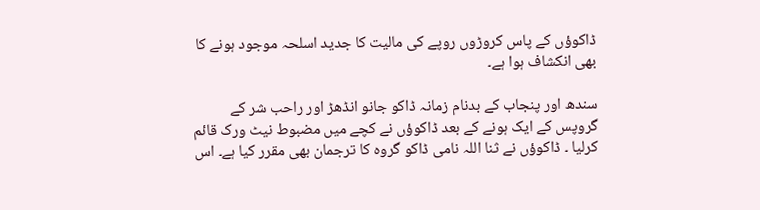ڈاکوؤں کے پاس کروڑوں روپے کی مالیت کا جدید اسلحہ موجود ہونے کا بھی انکشاف ہوا ہے۔

سندھ اور پنجاب کے بدنام زمانہ ڈاکو جانو انڈھڑ اور راحب شر کے گروپس کے ایک ہونے کے بعد ڈاکوؤں نے کچے میں مضبوط نیٹ ورک قائم کرلیا ۔ ڈاکوؤں نے ثنا اللہ نامی ڈاکو گروہ کا ترجمان بھی مقرر کیا ہے۔ اس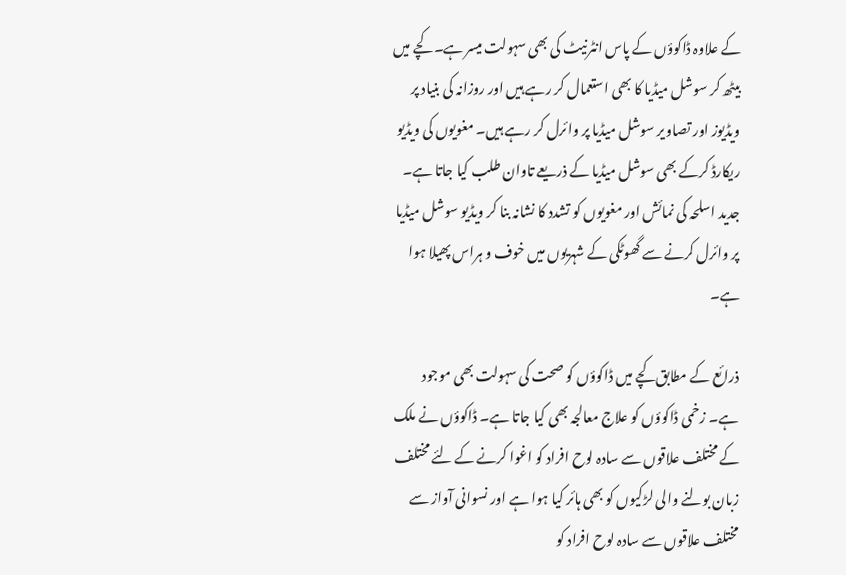کے علاوہ ڈاکوؤں کے پاس انٹرنیٹ کی بھی سہولت میسر ہے۔ کچے میں بیٹھ کر سوشل میڈیا کا بھی استعمال کر رہے ہیں اور روزانہ کی بنیاد پر ویڈیوز اور تصاویر سوشل میڈیا پر وائرل کر رہے ہیں۔ مغویوں کی ویڈیو ریکارڈ کرکے بھی سوشل میڈیا کے ذریعے تاوان طلب کیا جاتا ہے۔ جدید اسلحہ کی نمائش اور مغویوں کو تشدد کا نشانہ بنا کر ویڈیو سوشل میڈیا پر وائرل کرنے سے گھوٹکی کے شہریوں میں خوف و ہراس پھیلا ہوا ہے۔

ذرائع کے مطابق کچے میں ڈاکوؤں کو صحت کی سہولت بھی موجود ہے۔ زخمی ڈاکوؤں کو علاج معالجہ بھی کیا جاتا ہے۔ ڈاکوؤں نے ملک کے مختلف علاقوں سے سادہ لوح افراد کو اغوا کرنے کے لئے مختلف زبان بولنے والی لڑکیوں کو بھی ہائر کیا ہوا ہے اور نسوانی آواز سے مختلف علاقوں سے سادہ لوح افراد کو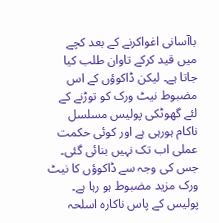باآسانی اغواکرنے کے بعد کچے میں قید کرکے تاوان طلب کیا جاتا ہے۔ لیکن ڈاکوؤں کے اس مضبوط نیٹ ورک کو توڑنے کے لئے گھوٹکی پولیس مسلسل ناکام ہورہی ہے اور کوئی حکمت عملی اب تک نہیں بنائی گئی۔ جس کی وجہ سے ڈاکوؤں کا نیٹ ورک مزید مضبوط ہو رہا ہے۔ پولیس کے پاس ناکارہ اسلحہ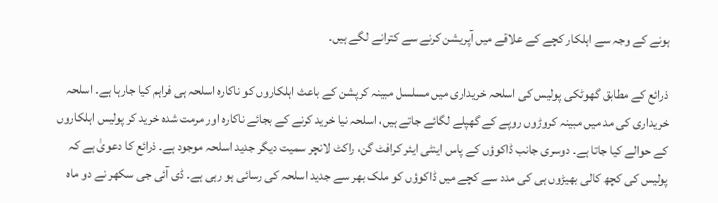ہونے کے وجہ سے اہلکار کچے کے علاقے میں آپریشن کرنے سے کترانے لگے ہیں۔

ذرائع کے مطابق گھوٹکی پولیس کی اسلحہ خریداری میں مسلسل مبینہ کرپشن کے باعث اہلکاروں کو ناکارہ اسلحہ ہی فراہم کیا جارہا ہے۔ اسلحہ خریداری کی مد میں مبینہ کروڑوں روپے کے گھپلے لگائے جاتے ہیں، اسلحہ نیا خرید کرنے کے بجائے ناکارہ اور مرمت شدہ خرید کر پولیس اہلکاروں کے حوالے کیا جاتا ہے۔ دوسری جانب ڈاکوؤں کے پاس اینٹی ایئر کرافٹ گن، راکٹ لانچر سمیت دیگر جدید اسلحہ موجود ہے۔ ذرائع کا دعویٰ ہے کہ پولیس کی کچھ کالی بھیڑوں ہی کی مدد سے کچے میں ڈاکوؤں کو ملک بھر سے جدید اسلحہ کی رسائی ہو رہی ہے۔ ڈی آئی جی سکھر نے دو ماہ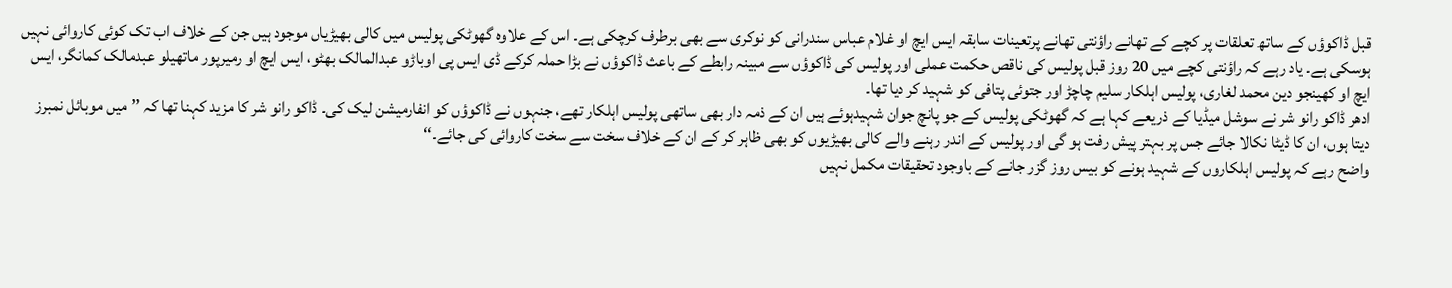قبل ڈاکوؤں کے ساتھ تعلقات پر کچے کے تھانے راؤنتی تھانے پرتعینات سابقہ ایس ایچ او غلام عباس سندرانی کو نوکری سے بھی برطرف کرچکی ہے۔ اس کے علاوہ گھوٹکی پولیس میں کالی بھیڑیاں موجود ہیں جن کے خلاف اب تک کوئی کاروائی نہیں ہوسکی ہے۔ یاد رہے کہ راؤنتی کچے میں 20 روز قبل پولیس کی ناقص حکمت عملی اور پولیس کی ڈاکوؤں سے مبینہ رابطے کے باعث ڈاکوؤں نے بڑا حملہ کرکے ڈی ایس پی اوباڑو عبدالمالک بھٹو، ایس ایچ او رمیرپور ماتھیلو عبدمالک کمانگر، ایس ایچ او کھینجو دین محمد لغاری، پولیس اہلکار سلیم چاچڑ اور جتوئی پتافی کو شہید کر دیا تھا۔
ادھر ڈاکو رانو شر نے سوشل میڈیا کے ذریعے کہا ہے کہ گھوٹکی پولیس کے جو پانچ جوان شہیدہوئے ہیں ان کے ذمہ دار بھی ساتھی پولیس اہلکار تھے، جنہوں نے ڈاکوؤں کو انفارمیشن لیک کی۔ ڈاکو رانو شر کا مزید کہنا تھا کہ ’’میں موبائل نمبرز دیتا ہوں، ان کا ڈیٹا نکالا جائے جس پر بہتر پیش رفت ہو گی اور پولیس کے اندر رہنے والے کالی بھیڑیوں کو بھی ظاہر کر کے ان کے خلاف سخت سے سخت کاروائی کی جائے۔‘‘
واضح رہے کہ پولیس اہلکاروں کے شہید ہونے کو بیس روز گزر جانے کے باوجود تحقیقات مکمل نہیں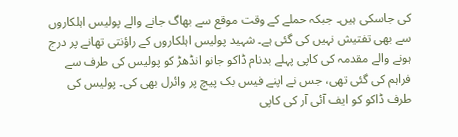کی جاسکی ہیں۔ جبکہ حملے کے وقت موقع سے بھاگ جانے والے پولیس اہلکاروں سے بھی تفتیش نہیں کی گئی ہے۔ شہید پولیس اہلکاروں کے راؤنتی تھانے پر درج ہونے والے مقدمہ کی کاپی پہلے بدنام ڈاکو جانو انڈھڑ کو پولیس کی طرف سے فراہم کی گئی تھی، جس نے اپنے فیس بک پیچ پر وائرل بھی کی۔ پولیس کی طرف ڈاکو کو ایف آئی آر کی کاپی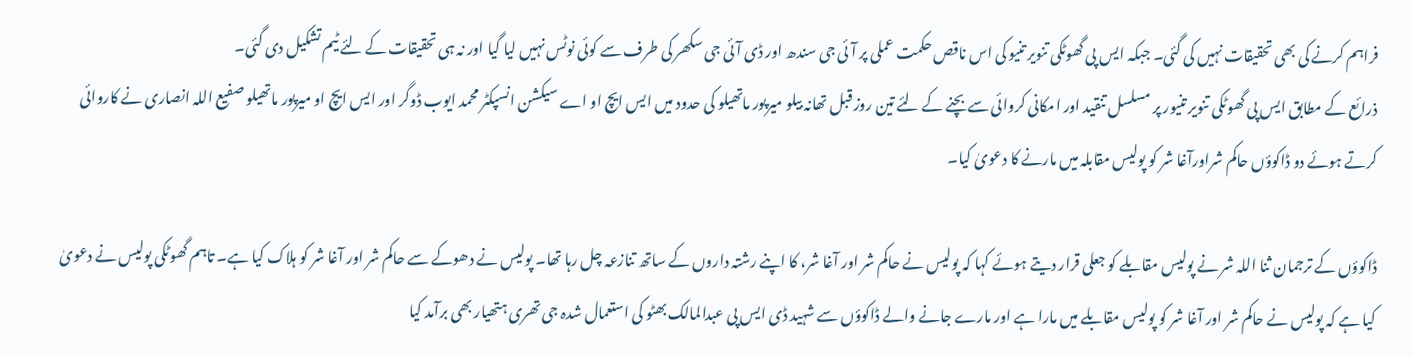فراہم کرنے کی بھی تحقیقات نہیں کی گئی۔ جبکہ ایس پی گھوٹکی تنویر تنیو کی اس ناقص حکمت عملی پر آئی جی سندھ اور ڈی آئی جی سکھر کی طرف سے کوئی نوٹس نہیں لیا گیا اور نہ ہی تحقیقات کے لئے ٹیم تشکیل دی گئی۔
ذرائع کے مطابق ایس پی گھوٹکی تنویر تنیور پر مسلسل تنقید اور امکانی کروائی سے بچنے کے لئے تین روز قبل تھانہ بیلو میرپور ماتھیلو کی حدود میں ایس ایچ او اے سیکشن انسپکٹر محمد ایوب ڈوگر اور ایس ایچ او میرپور ماتھیلو صفیع اللہ انصاری نے کاروائی کرتے ہوئے دو ڈاکوؤں حاکم شراورآغا شر کو پولیس مقابلہ میں مارنے کا دعویٰ کیا۔

ڈاکوؤں کے ترجمان ثنا اللہ شر نے پولیس مقابلے کو جعلی قرار دیتے ہوئے کہا کہ پولیس نے حاکم شر اور آغا شر، کا اپنے رشتہ داروں کے ساتھ تنازعہ چل رہا تھا۔ پولیس نے دھوکے سے حاکم شر اور آغا شر کو ہلاک کیا ہے۔ تاہم گھوٹکی پولیس نے دعویٰ کیا ہے کہ پولیس نے حاکم شر اور آغا شر کو پولیس مقابلے میں مارا ہے اور مارے جانے والے ڈاکوؤں سے شہید ڈی ایس پی عبدالمالک بھٹو کی استعمال شدہ جی تھری ہتھیار بھی برآمد کیا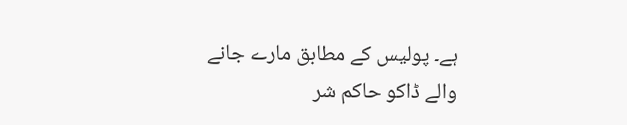ہے۔ پولیس کے مطابق مارے جانے والے ڈاکو حاکم شر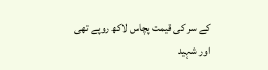کے سر کی قیمت پچاس لاکھ روپے تھی اور شہید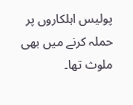پولیس اہلکاروں پر حملہ کرنے میں بھی ملوث تھا۔